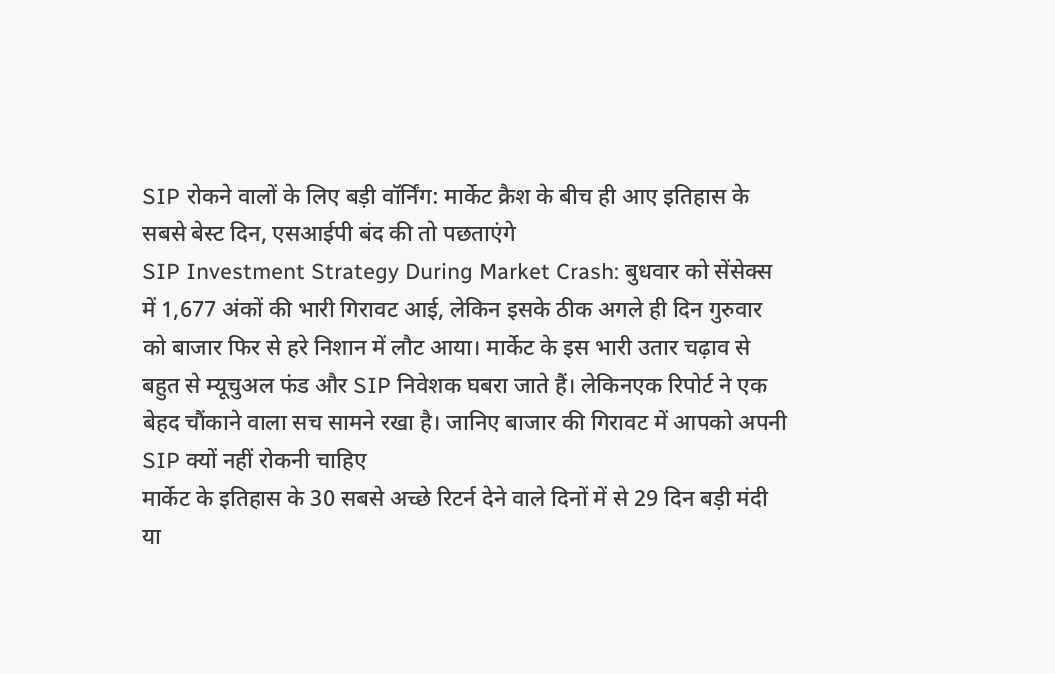SIP रोकने वालों के लिए बड़ी वॉर्निंग: मार्केट क्रैश के बीच ही आए इतिहास के सबसे बेस्ट दिन, एसआईपी बंद की तो पछताएंगे
SIP Investment Strategy During Market Crash: बुधवार को सेंसेक्स में 1,677 अंकों की भारी गिरावट आई, लेकिन इसके ठीक अगले ही दिन गुरुवार को बाजार फिर से हरे निशान में लौट आया। मार्केट के इस भारी उतार चढ़ाव से बहुत से म्यूचुअल फंड और SIP निवेशक घबरा जाते हैं। लेकिनएक रिपोर्ट ने एक बेहद चौंकाने वाला सच सामने रखा है। जानिए बाजार की गिरावट में आपको अपनी SIP क्यों नहीं रोकनी चाहिए
मार्केट के इतिहास के 30 सबसे अच्छे रिटर्न देने वाले दिनों में से 29 दिन बड़ी मंदी या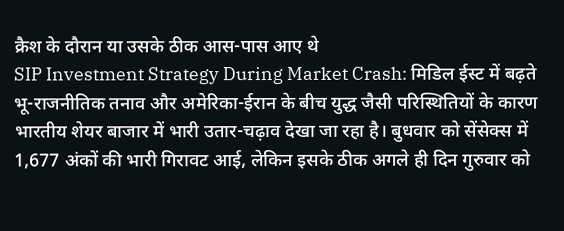क्रैश के दौरान या उसके ठीक आस-पास आए थे
SIP Investment Strategy During Market Crash: मिडिल ईस्ट में बढ़ते भू-राजनीतिक तनाव और अमेरिका-ईरान के बीच युद्ध जैसी परिस्थितियों के कारण भारतीय शेयर बाजार में भारी उतार-चढ़ाव देखा जा रहा है। बुधवार को सेंसेक्स में 1,677 अंकों की भारी गिरावट आई, लेकिन इसके ठीक अगले ही दिन गुरुवार को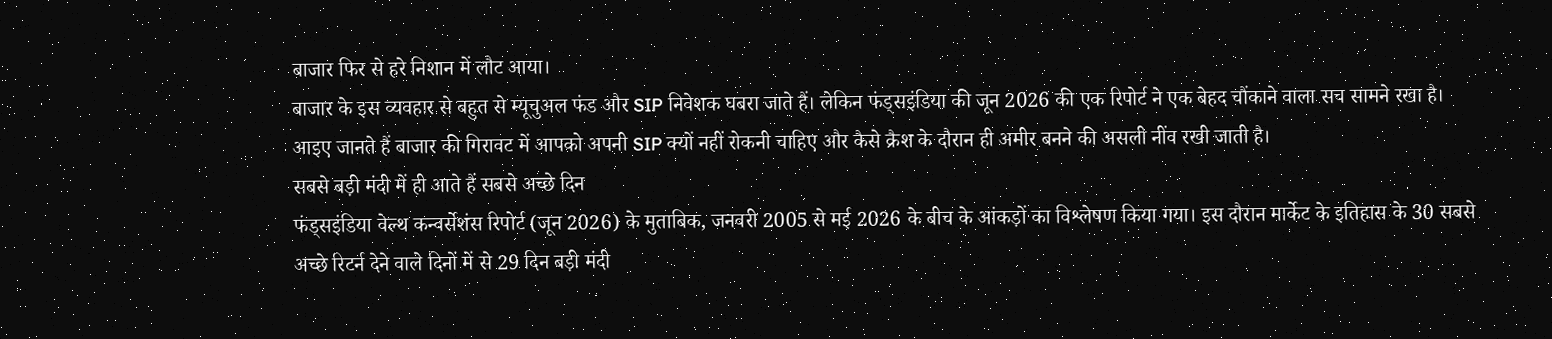बाजार फिर से हरे निशान में लौट आया।
बाजार के इस व्यवहार से बहुत से म्यूचुअल फंड और SIP निवेशक घबरा जाते हैं। लेकिन फंड्सइंडिया की जून 2026 की एक रिपोर्ट ने एक बेहद चौंकाने वाला सच सामने रखा है। आइए जानते हैं बाजार की गिरावट में आपको अपनी SIP क्यों नहीं रोकनी चाहिए और कैसे क्रैश के दौरान ही अमीर बनने की असली नींव रखी जाती है।
सबसे बड़ी मंदी में ही आते हैं सबसे अच्छे दिन
फंड्सइंडिया वेल्थ कन्वर्सेशंस रिपोर्ट (जून 2026) के मुताबिक, जनवरी 2005 से मई 2026 के बीच के आंकड़ों का विश्लेषण किया गया। इस दौरान मार्केट के इतिहास के 30 सबसे अच्छे रिटर्न देने वाले दिनों में से 29 दिन बड़ी मंदी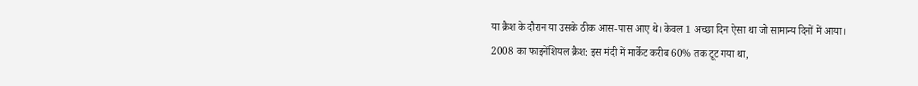या क्रैश के दौरान या उसके ठीक आस-पास आए थे। केवल 1 अच्छा दिन ऐसा था जो सामान्य दिनों में आया।
2008 का फाइनेंशियल क्रैश: इस मंदी में मार्केट करीब 60% तक टूट गया था,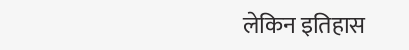लेकिन इतिहास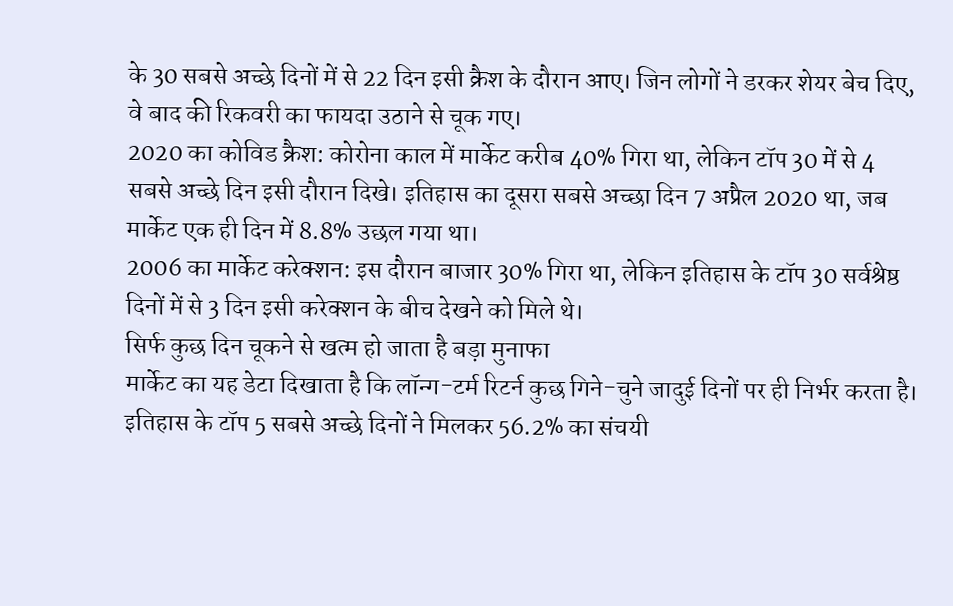के 30 सबसे अच्छे दिनों में से 22 दिन इसी क्रैश के दौरान आए। जिन लोगों ने डरकर शेयर बेच दिए, वे बाद की रिकवरी का फायदा उठाने से चूक गए।
2020 का कोविड क्रैश: कोरोना काल में मार्केट करीब 40% गिरा था, लेकिन टॉप 30 में से 4 सबसे अच्छे दिन इसी दौरान दिखे। इतिहास का दूसरा सबसे अच्छा दिन 7 अप्रैल 2020 था, जब मार्केट एक ही दिन में 8.8% उछल गया था।
2006 का मार्केट करेक्शन: इस दौरान बाजार 30% गिरा था, लेकिन इतिहास के टॉप 30 सर्वश्रेष्ठ दिनों में से 3 दिन इसी करेक्शन के बीच देखने को मिले थे।
सिर्फ कुछ दिन चूकने से खत्म हो जाता है बड़ा मुनाफा
मार्केट का यह डेटा दिखाता है कि लॉन्ग-टर्म रिटर्न कुछ गिने-चुने जादुई दिनों पर ही निर्भर करता है।
इतिहास के टॉप 5 सबसे अच्छे दिनों ने मिलकर 56.2% का संचयी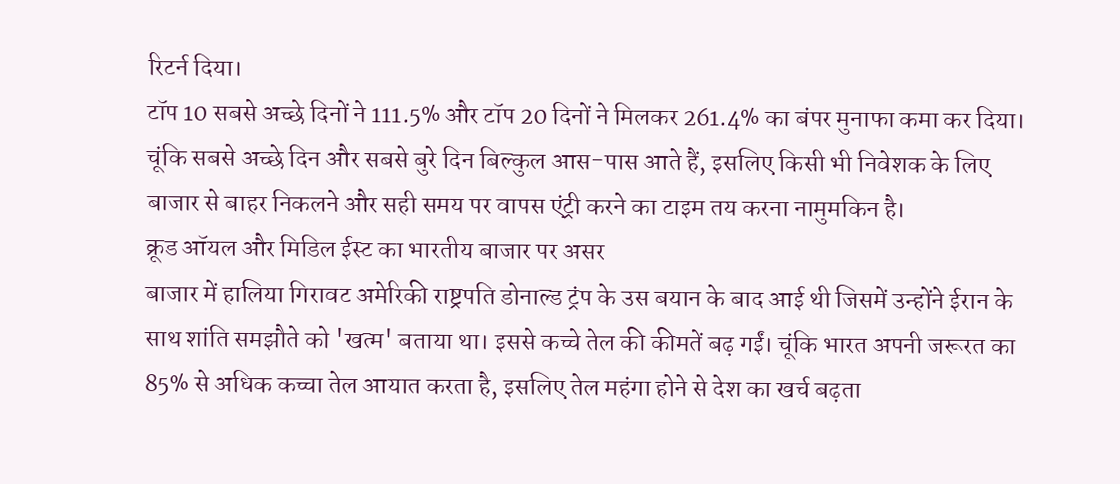रिटर्न दिया।
टॉप 10 सबसे अच्छे दिनों ने 111.5% और टॉप 20 दिनों ने मिलकर 261.4% का बंपर मुनाफा कमा कर दिया।
चूंकि सबसे अच्छे दिन और सबसे बुरे दिन बिल्कुल आस-पास आते हैं, इसलिए किसी भी निवेशक के लिए बाजार से बाहर निकलने और सही समय पर वापस एंट्री करने का टाइम तय करना नामुमकिन है।
क्रूड ऑयल और मिडिल ईस्ट का भारतीय बाजार पर असर
बाजार में हालिया गिरावट अमेरिकी राष्ट्रपति डोनाल्ड ट्रंप के उस बयान के बाद आई थी जिसमें उन्होंने ईरान के साथ शांति समझौते को 'खत्म' बताया था। इससे कच्चे तेल की कीमतें बढ़ गईं। चूंकि भारत अपनी जरूरत का 85% से अधिक कच्चा तेल आयात करता है, इसलिए तेल महंगा होने से देश का खर्च बढ़ता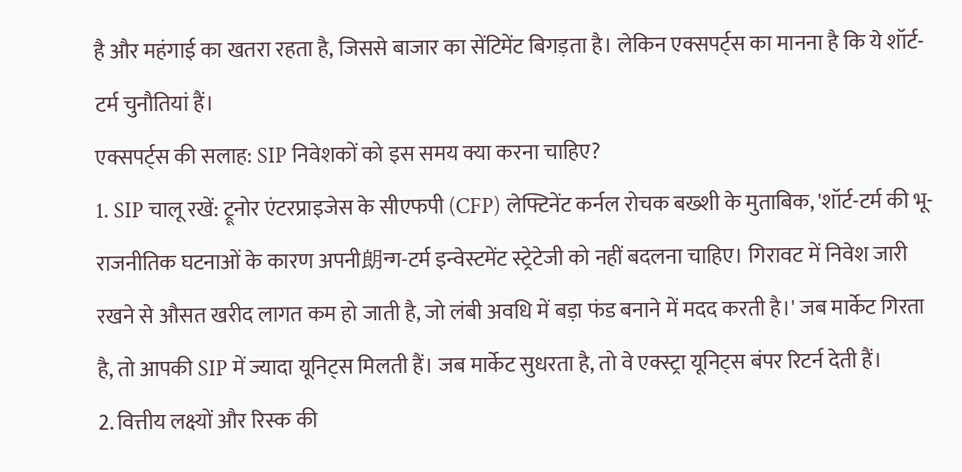है और महंगाई का खतरा रहता है, जिससे बाजार का सेंटिमेंट बिगड़ता है। लेकिन एक्सपर्ट्स का मानना है कि ये शॉर्ट-टर्म चुनौतियां हैं।
एक्सपर्ट्स की सलाह: SIP निवेशकों को इस समय क्या करना चाहिए?
1. SIP चालू रखें: ट्रूनोर एंटरप्राइजेस के सीएफपी (CFP) लेफ्टिनेंट कर्नल रोचक बख्शी के मुताबिक, 'शॉर्ट-टर्म की भू-राजनीतिक घटनाओं के कारण अपनी朗न्ग-टर्म इन्वेस्टमेंट स्ट्रेटेजी को नहीं बदलना चाहिए। गिरावट में निवेश जारी रखने से औसत खरीद लागत कम हो जाती है, जो लंबी अवधि में बड़ा फंड बनाने में मदद करती है।' जब मार्केट गिरता है, तो आपकी SIP में ज्यादा यूनिट्स मिलती हैं। जब मार्केट सुधरता है, तो वे एक्स्ट्रा यूनिट्स बंपर रिटर्न देती हैं।
2. वित्तीय लक्ष्यों और रिस्क की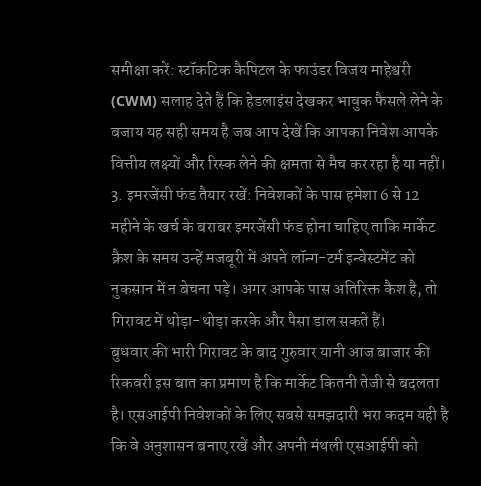समीक्षा करें: स्टॉकटिक कैपिटल के फाउंडर विजय माहेश्वरी (CWM) सलाह देते हैं कि हेडलाइंस देखकर भावुक फैसले लेने के बजाय यह सही समय है जब आप देखें कि आपका निवेश आपके वित्तीय लक्ष्यों और रिस्क लेने की क्षमता से मैच कर रहा है या नहीं।
3. इमरजेंसी फंड तैयार रखें: निवेशकों के पास हमेशा 6 से 12 महीने के खर्च के बराबर इमरजेंसी फंड होना चाहिए ताकि मार्केट क्रैश के समय उन्हें मजबूरी में अपने लॉन्ग-टर्म इन्वेस्टमेंट को नुकसान में न बेचना पड़े। अगर आपके पास अतिरिक्त कैश है, तो गिरावट में थोड़ा-थोड़ा करके और पैसा डाल सकते हैं।
बुधवार की भारी गिरावट के बाद गुरुवार यानी आज बाजार की रिकवरी इस बात का प्रमाण है कि मार्केट कितनी तेजी से बदलता है। एसआईपी निवेशकों के लिए सबसे समझदारी भरा कदम यही है कि वे अनुशासन बनाए रखें और अपनी मंथली एसआईपी को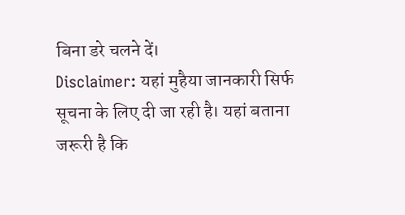बिना डरे चलने दें।
Disclaimer: यहां मुहैया जानकारी सिर्फ सूचना के लिए दी जा रही है। यहां बताना जरूरी है कि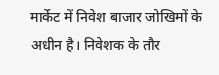मार्केट में निवेश बाजार जोखिमों के अधीन है। निवेशक के तौर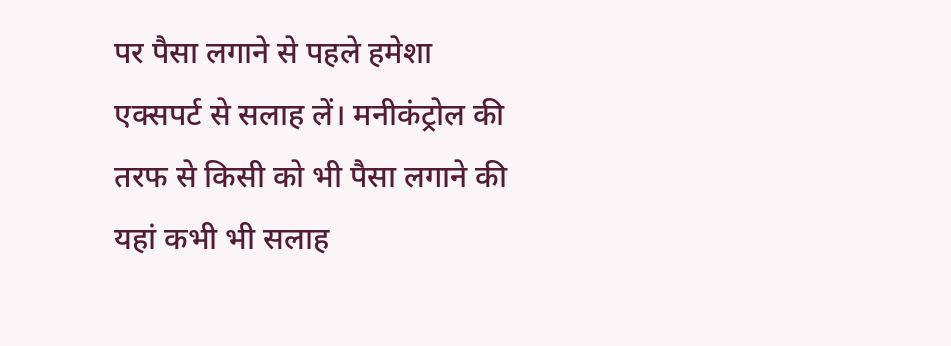पर पैसा लगाने से पहले हमेशा एक्सपर्ट से सलाह लें। मनीकंट्रोल की तरफ से किसी को भी पैसा लगाने की यहां कभी भी सलाह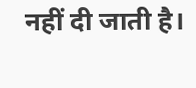नहीं दी जाती है।